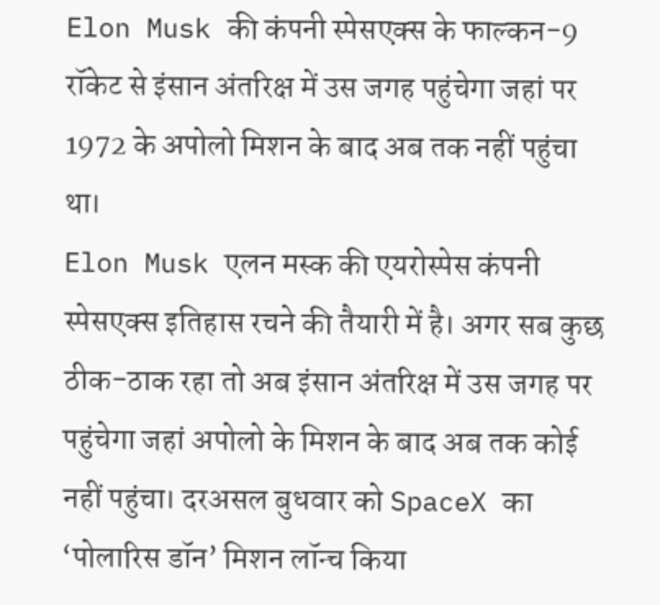Elon Musk की कंपनी स्पेसएक्स के फाल्कन-9 रॉकेट से इंसान अंतरिक्ष में उस जगह पहुंचेगा जहां पर 1972 के अपोलो मिशन के बाद अब तक नहीं पहुंचा था।
Elon Musk एलन मस्क की एयरोस्पेस कंपनी स्पेसएक्स इतिहास रचने की तैयारी में है। अगर सब कुछ ठीक-ठाक रहा तो अब इंसान अंतरिक्ष में उस जगह पर पहुंचेगा जहां अपोलो के मिशन के बाद अब तक कोई नहीं पहुंचा। दरअसल बुधवार को SpaceX का ‘पोलारिस डॉन’ मिशन लॉन्च किया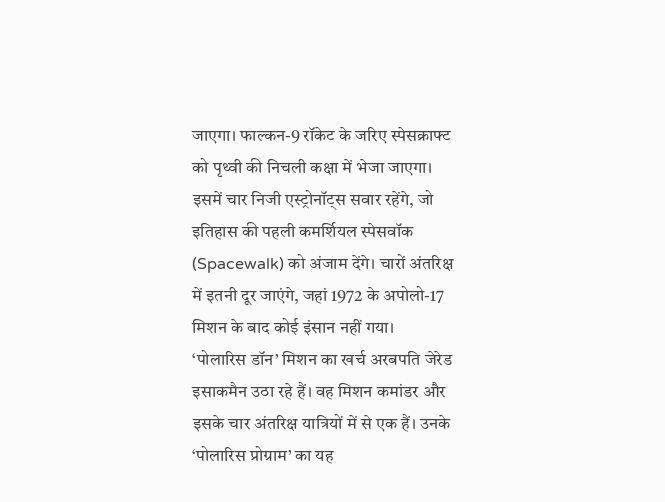जाएगा। फाल्कन-9 रॉकेट के जरिए स्पेसक्राफ्ट को पृथ्वी की निचली कक्षा में भेजा जाएगा। इसमें चार निजी एस्ट्रोनॉट्स सवार रहेंगे, जो इतिहास की पहली कमर्शियल स्पेसवॉक (Spacewalk) को अंजाम देंगे। चारों अंतरिक्ष में इतनी दूर जाएंगे, जहां 1972 के अपोलो-17 मिशन के बाद कोई इंसान नहीं गया।
‘पोलारिस डॉन’ मिशन का खर्च अरबपति जेरेड इसाकमैन उठा रहे हैं। वह मिशन कमांडर और इसके चार अंतरिक्ष यात्रियों में से एक हैं। उनके ‘पोलारिस प्रोग्राम’ का यह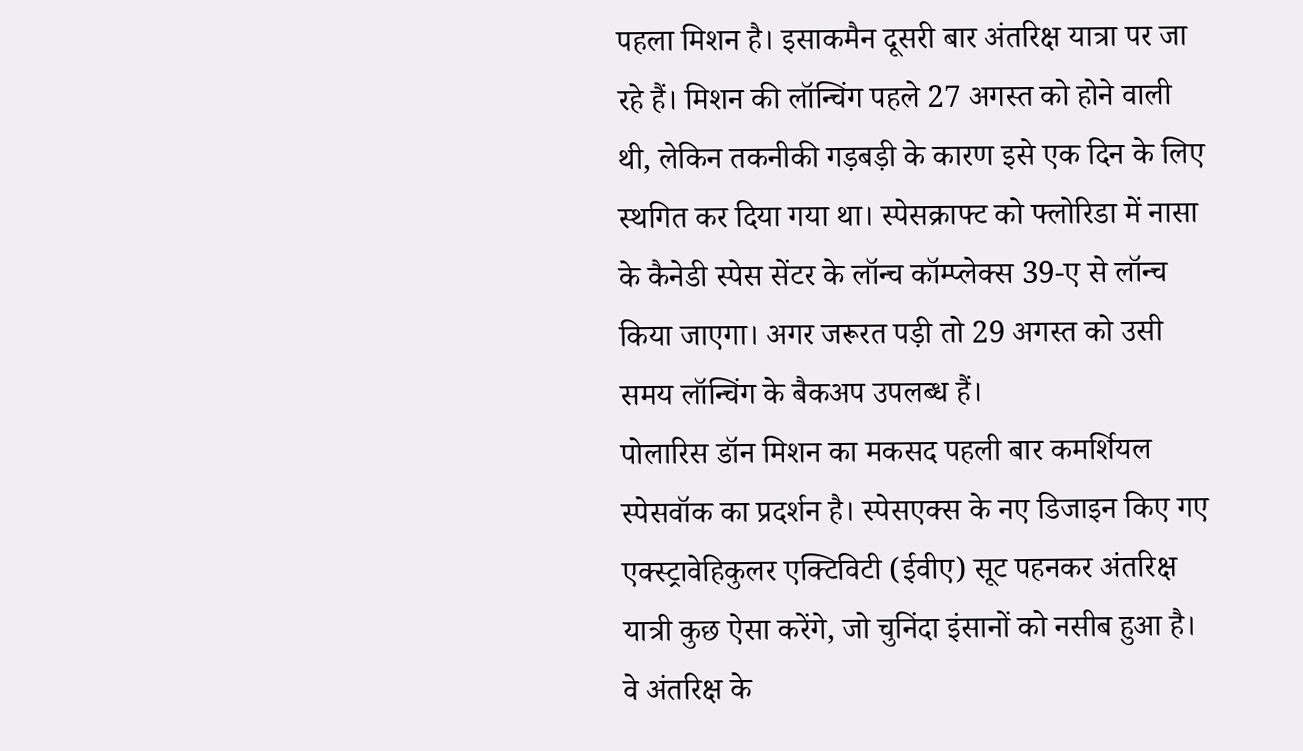पहला मिशन है। इसाकमैन दूसरी बार अंतरिक्ष यात्रा पर जा रहे हैं। मिशन की लॉन्चिंग पहले 27 अगस्त को होने वाली थी, लेकिन तकनीकी गड़बड़ी के कारण इसे एक दिन के लिए स्थगित कर दिया गया था। स्पेसक्राफ्ट को फ्लोरिडा में नासा के कैनेडी स्पेस सेंटर के लॉन्च कॉम्प्लेक्स 39-ए से लॉन्च किया जाएगा। अगर जरूरत पड़ी तो 29 अगस्त को उसी समय लॉन्चिंग के बैकअप उपलब्ध हैं।
पोलारिस डॉन मिशन का मकसद पहली बार कमर्शियल स्पेसवॉक का प्रदर्शन है। स्पेसएक्स के नए डिजाइन किए गए एक्स्ट्रावेहिकुलर एक्टिविटी (ईवीए) सूट पहनकर अंतरिक्ष यात्री कुछ ऐसा करेंगे, जो चुनिंदा इंसानों को नसीब हुआ है। वे अंतरिक्ष के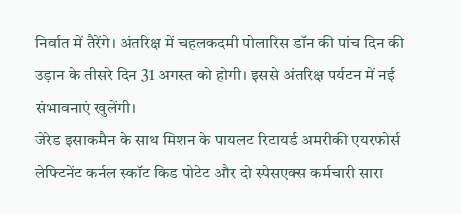निर्वात में तैरेंगे। अंतरिक्ष में चहलकदमी पोलारिस डॉन की पांच दिन की उड़ान के तीसरे दिन 31 अगस्त को होगी। इससे अंतरिक्ष पर्यटन में नई संभावनाएं खुलेंगी।
जेरेड इसाकमैन के साथ मिशन के पायलट रिटायर्ड अमरीकी एयरफोर्स लेफ्टिनेंट कर्नल स्कॉट किड पोटेट और दो स्पेसएक्स कर्मचारी सारा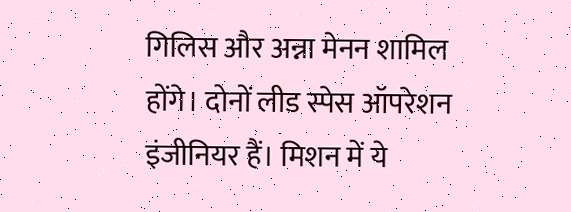गिलिस और अन्ना मेनन शामिल होंगे। दोनों लीड स्पेस ऑपरेशन इंजीनियर हैं। मिशन में ये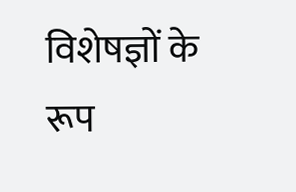विशेषज्ञों के रूप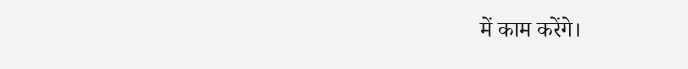में काम करेंगे।